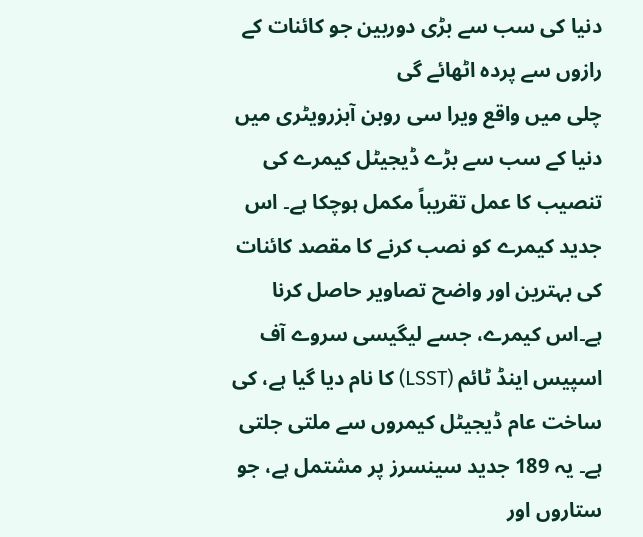دنیا کی سب سے بڑی دوربین جو کائنات کے رازوں سے پردہ اٹھائے گی
چلی میں واقع ویرا سی روبن آبزرویٹری میں دنیا کے سب سے بڑے ڈیجیٹل کیمرے کی تنصیب کا عمل تقریباً مکمل ہوچکا ہے۔ اس جدید کیمرے کو نصب کرنے کا مقصد کائنات کی بہترین اور واضح تصاویر حاصل کرنا ہے۔اس کیمرے، جسے لیگیسی سروے آف اسپیس اینڈ ٹائم (LSST) کا نام دیا گیا ہے، کی ساخت عام ڈیجیٹل کیمروں سے ملتی جلتی ہے۔ یہ 189 جدید سینسرز پر مشتمل ہے، جو ستاروں اور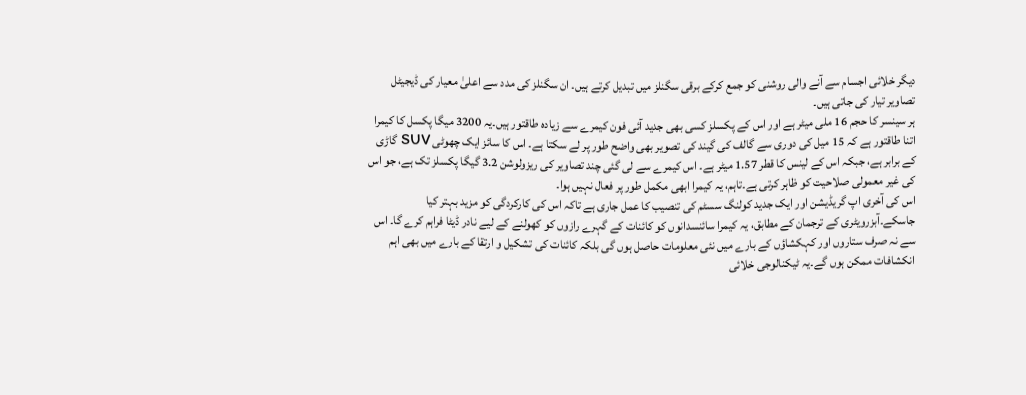دیگر خلائی اجسام سے آنے والی روشنی کو جمع کرکے برقی سگنلز میں تبدیل کرتے ہیں۔ ان سگنلز کی مدد سے اعلیٰ معیار کی ڈیجیٹل تصاویر تیار کی جاتی ہیں۔
ہر سینسر کا حجم 16 ملی میٹر ہے اور اس کے پکسلز کسی بھی جدید آئی فون کیمرے سے زیادہ طاقتور ہیں۔یہ 3200 میگا پکسل کا کیمرا اتنا طاقتور ہے کہ 15 میل کی دوری سے گالف کی گیند کی تصویر بھی واضح طور پر لے سکتا ہے۔ اس کا سائز ایک چھوٹی SUV گاڑی کے برابر ہے، جبکہ اس کے لینس کا قطر 1.57 میٹر ہے۔ اس کیمرے سے لی گئی چند تصاویر کی ریزولوشن 3.2 گیگا پکسلز تک ہے، جو اس کی غیر معمولی صلاحیت کو ظاہر کرتی ہے۔تاہم، یہ کیمرا ابھی مکمل طور پر فعال نہیں ہوا۔
اس کی آخری اپ گریڈیشن اور ایک جدید کولنگ سسٹم کی تنصیب کا عمل جاری ہے تاکہ اس کی کارکردگی کو مزید بہتر کیا جاسکے۔آبزرویٹری کے ترجمان کے مطابق، یہ کیمرا سائنسدانوں کو کائنات کے گہرے رازوں کو کھولنے کے لیے نادر ڈیٹا فراہم کرے گا۔ اس سے نہ صرف ستاروں اور کہکشاؤں کے بارے میں نئی معلومات حاصل ہوں گی بلکہ کائنات کی تشکیل و ارتقا کے بارے میں بھی اہم انکشافات ممکن ہوں گے۔یہ ٹیکنالوجی خلائی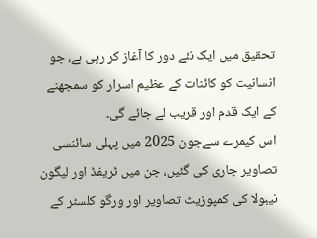تحقیق میں ایک نئے دور کا آغاز کر رہی ہے، جو انسانیت کو کائنات کے عظیم اسرار کو سمجھنے کے ایک قدم اور قریب لے جائے گی۔
اس کیمرے سےجون 2025 میں پہلی سائنسی تصاویر جاری کی گئیں، جن میں ٹریفڈ اور لیگون نیبولا کی کمپوزیٹ تصاویر اور ورگو کلسٹر کے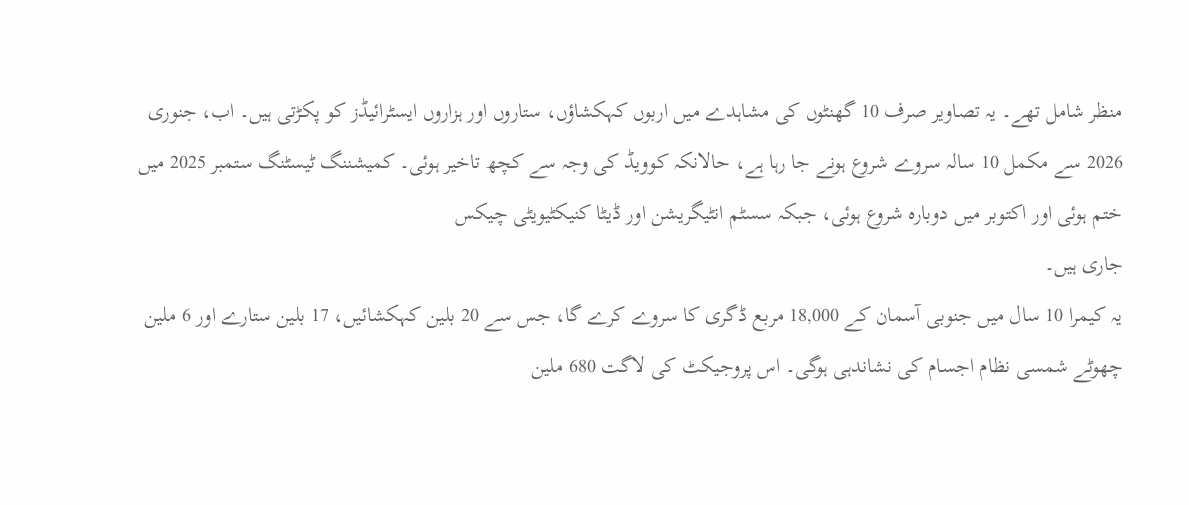منظر شامل تھے۔ یہ تصاویر صرف 10 گھنٹوں کی مشاہدے میں اربوں کہکشاؤں، ستاروں اور ہزاروں ایسٹرائیڈز کو پکڑتی ہیں۔ اب، جنوری 2026 سے مکمل 10 سالہ سروے شروع ہونے جا رہا ہے، حالانکہ کوویڈ کی وجہ سے کچھ تاخیر ہوئی۔ کمیشننگ ٹیسٹنگ ستمبر 2025 میں ختم ہوئی اور اکتوبر میں دوبارہ شروع ہوئی، جبکہ سسٹم انٹیگریشن اور ڈیٹا کنیکٹیویٹی چیکس
جاری ہیں۔
یہ کیمرا 10 سال میں جنوبی آسمان کے 18,000 مربع ڈگری کا سروے کرے گا، جس سے 20 بلین کہکشائیں، 17 بلین ستارے اور 6 ملین چھوٹے شمسی نظام اجسام کی نشاندہی ہوگی۔ اس پروجیکٹ کی لاگت 680 ملین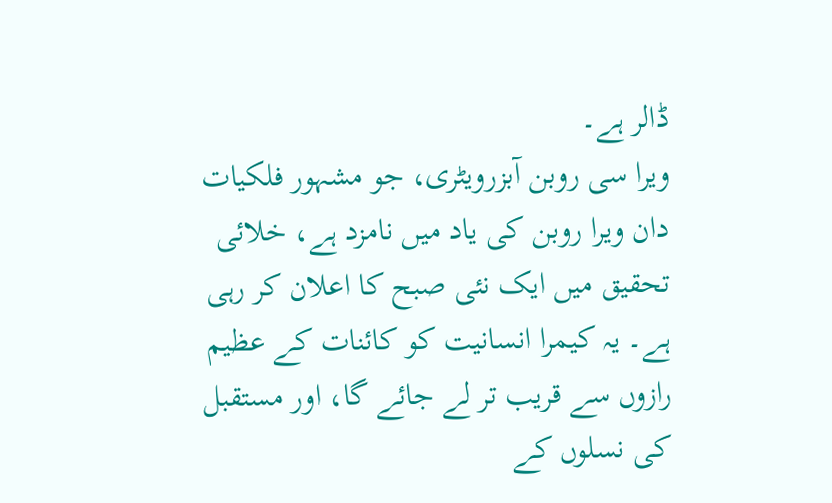ڈالر ہے۔
ویرا سی روبن آبزرویٹری، جو مشہور فلکیات دان ویرا روبن کی یاد میں نامزد ہے، خلائی تحقیق میں ایک نئی صبح کا اعلان کر رہی ہے۔ یہ کیمرا انسانیت کو کائنات کے عظیم رازوں سے قریب تر لے جائے گا، اور مستقبل کی نسلوں کے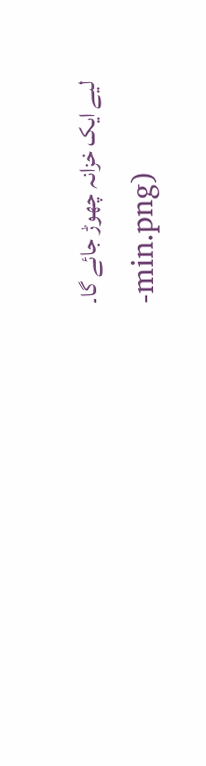لیے ایک خزانہ چھوڑ جائے گا۔
-min.png)